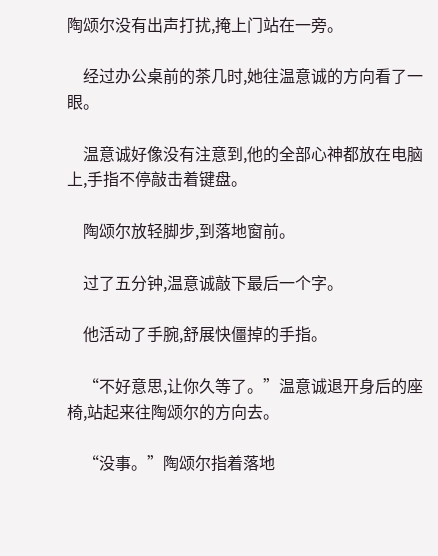陶颂尔没有出声打扰,掩上门站在一旁。

    经过办公桌前的茶几时,她往温意诚的方向看了一眼。

    温意诚好像没有注意到,他的全部心神都放在电脑上,手指不停敲击着键盘。

    陶颂尔放轻脚步,到落地窗前。

    过了五分钟,温意诚敲下最后一个字。

    他活动了手腕,舒展快僵掉的手指。

    “不好意思,让你久等了。”温意诚退开身后的座椅,站起来往陶颂尔的方向去。

    “没事。”陶颂尔指着落地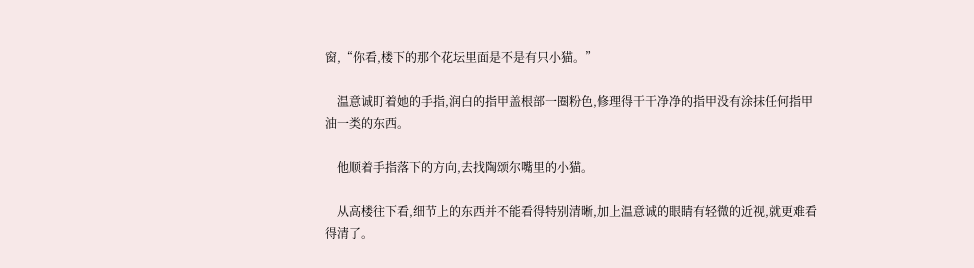窗,“你看,楼下的那个花坛里面是不是有只小猫。”

    温意诚盯着她的手指,润白的指甲盖根部一圈粉色,修理得干干净净的指甲没有涂抹任何指甲油一类的东西。

    他顺着手指落下的方向,去找陶颂尔嘴里的小猫。

    从高楼往下看,细节上的东西并不能看得特别清晰,加上温意诚的眼睛有轻微的近视,就更难看得清了。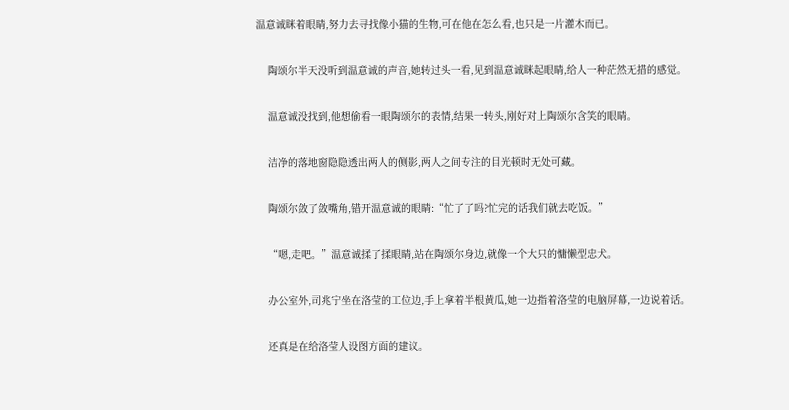温意诚眯着眼睛,努力去寻找像小猫的生物,可在他在怎么看,也只是一片灌木而已。

    陶颂尔半天没听到温意诚的声音,她转过头一看,见到温意诚眯起眼睛,给人一种茫然无措的感觉。

    温意诚没找到,他想偷看一眼陶颂尔的表情,结果一转头,刚好对上陶颂尔含笑的眼睛。

    洁净的落地窗隐隐透出两人的侧影,两人之间专注的目光顿时无处可藏。

    陶颂尔敛了敛嘴角,错开温意诚的眼睛:“忙了了吗?忙完的话我们就去吃饭。”

    “嗯,走吧。”温意诚揉了揉眼睛,站在陶颂尔身边,就像一个大只的慵懒型忠犬。

    办公室外,司兆宁坐在洛莹的工位边,手上拿着半根黄瓜,她一边指着洛莹的电脑屏幕,一边说着话。

    还真是在给洛莹人设图方面的建议。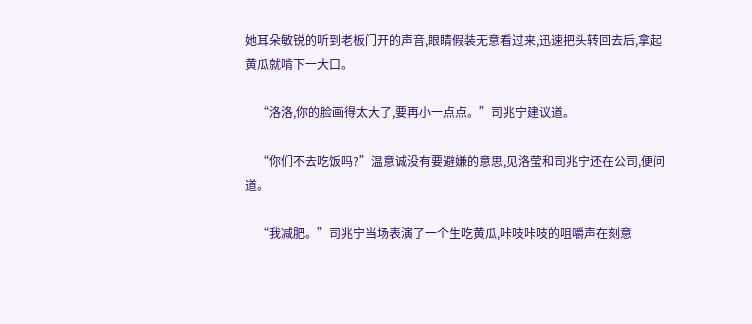她耳朵敏锐的听到老板门开的声音,眼睛假装无意看过来,迅速把头转回去后,拿起黄瓜就啃下一大口。

    “洛洛,你的脸画得太大了,要再小一点点。”司兆宁建议道。

    “你们不去吃饭吗?”温意诚没有要避嫌的意思,见洛莹和司兆宁还在公司,便问道。

    “我减肥。”司兆宁当场表演了一个生吃黄瓜,咔吱咔吱的咀嚼声在刻意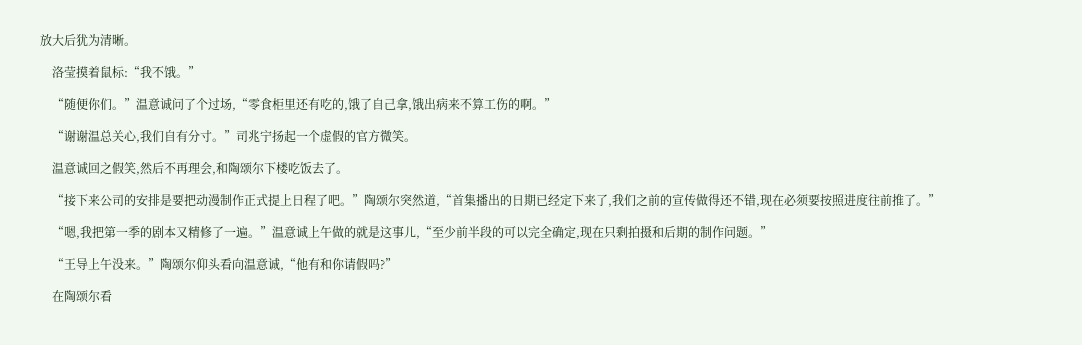放大后犹为清晰。

    洛莹摸着鼠标:“我不饿。”

    “随便你们。”温意诚问了个过场,“零食柜里还有吃的,饿了自己拿,饿出病来不算工伤的啊。”

    “谢谢温总关心,我们自有分寸。”司兆宁扬起一个虚假的官方微笑。

    温意诚回之假笑,然后不再理会,和陶颂尔下楼吃饭去了。

    “接下来公司的安排是要把动漫制作正式提上日程了吧。”陶颂尔突然道,“首集播出的日期已经定下来了,我们之前的宣传做得还不错,现在必须要按照进度往前推了。”

    “嗯,我把第一季的剧本又精修了一遍。”温意诚上午做的就是这事儿,“至少前半段的可以完全确定,现在只剩拍摄和后期的制作问题。”

    “王导上午没来。”陶颂尔仰头看向温意诚,“他有和你请假吗?”

    在陶颂尔看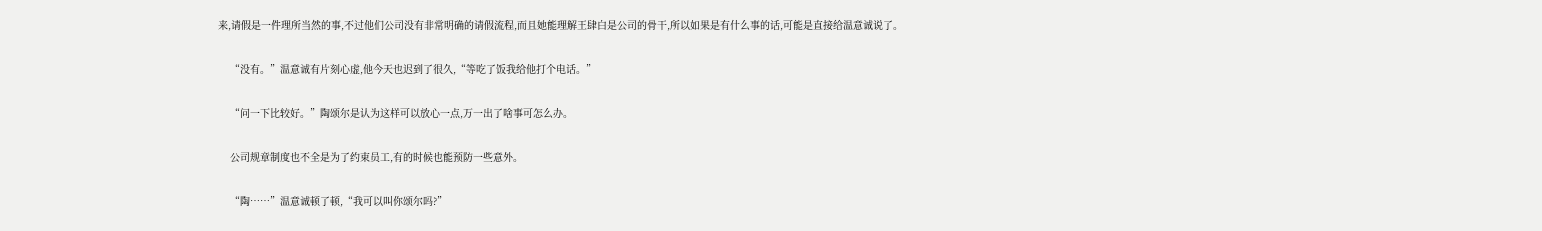来,请假是一件理所当然的事,不过他们公司没有非常明确的请假流程,而且她能理解王肆白是公司的骨干,所以如果是有什么事的话,可能是直接给温意诚说了。

    “没有。”温意诚有片刻心虚,他今天也迟到了很久,“等吃了饭我给他打个电话。”

    “问一下比较好。”陶颂尔是认为这样可以放心一点,万一出了啥事可怎么办。

    公司规章制度也不全是为了约束员工,有的时候也能预防一些意外。

    “陶……”温意诚顿了顿,“我可以叫你颂尔吗?”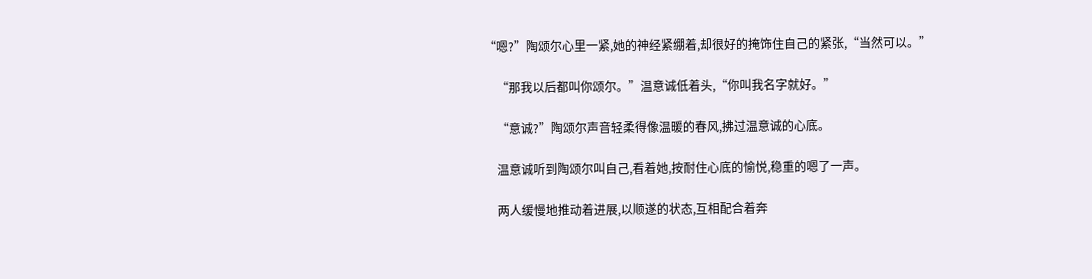“嗯?”陶颂尔心里一紧,她的神经紧绷着,却很好的掩饰住自己的紧张,“当然可以。”

    “那我以后都叫你颂尔。”温意诚低着头,“你叫我名字就好。”

    “意诚?”陶颂尔声音轻柔得像温暖的春风,拂过温意诚的心底。

    温意诚听到陶颂尔叫自己,看着她,按耐住心底的愉悦,稳重的嗯了一声。

    两人缓慢地推动着进展,以顺遂的状态,互相配合着奔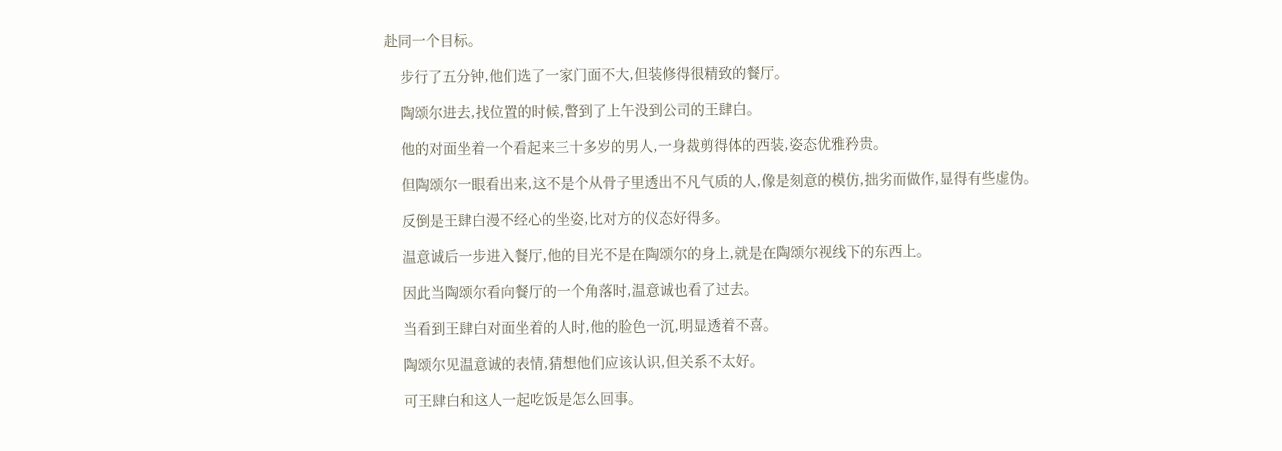赴同一个目标。

    步行了五分钟,他们选了一家门面不大,但装修得很精致的餐厅。

    陶颂尔进去,找位置的时候,瞥到了上午没到公司的王肆白。

    他的对面坐着一个看起来三十多岁的男人,一身裁剪得体的西装,姿态优雅矜贵。

    但陶颂尔一眼看出来,这不是个从骨子里透出不凡气质的人,像是刻意的模仿,拙劣而做作,显得有些虚伪。

    反倒是王肆白漫不经心的坐姿,比对方的仪态好得多。

    温意诚后一步进入餐厅,他的目光不是在陶颂尔的身上,就是在陶颂尔视线下的东西上。

    因此当陶颂尔看向餐厅的一个角落时,温意诚也看了过去。

    当看到王肆白对面坐着的人时,他的脸色一沉,明显透着不喜。

    陶颂尔见温意诚的表情,猜想他们应该认识,但关系不太好。

    可王肆白和这人一起吃饭是怎么回事。